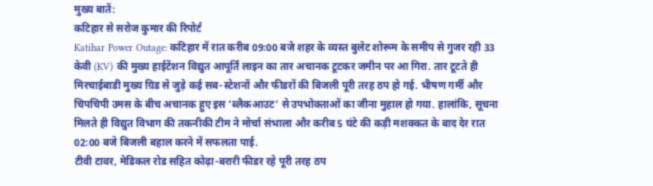मुख्य बातें:
कटिहार से सरोज कुमार की रिपोर्ट
Katihar Power Outage: कटिहार में रात करीब 09:00 बजे शहर के व्यस्त बुलेट शोरूम के समीप से गुजर रही 33 केवी (KV) की मुख्य हाईटेंशन विद्युत आपूर्ति लाइन का तार अचानक टूटकर जमीन पर आ गिरा. तार टूटते ही मिरचाईबाडी मुख्य ग्रिड से जुड़े कई सब-स्टेशनों और फीडरों की बिजली पूरी तरह ठप हो गई. भीषण गर्मी और चिपचिपी उमस के बीच अचानक हुए इस ‘ब्लैकआउट’ से उपभोक्ताओं का जीना मुहाल हो गया. हालांकि, सूचना मिलते ही विद्युत विभाग की तकनीकी टीम ने मोर्चा संभाला और करीब 5 घंटे की कड़ी मशक्कत के बाद देर रात 02:00 बजे बिजली बहाल करने में सफलता पाई.
टीवी टावर, मेडिकल रोड सहित कोढ़ा-बरारी फीडर रहे पूरी तरह ठप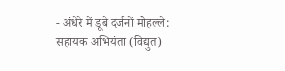- अंधेरे में डूबे दर्जनों मोहल्ले: सहायक अभियंता (विद्युत)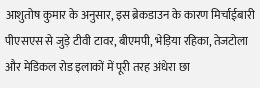आशुतोष कुमार के अनुसार, इस ब्रेकडाउन के कारण मिर्चाईबारी पीएसएस से जुड़े टीवी टावर, बीएमपी, भेड़िया रहिका, तेजटोला और मेडिकल रोड इलाकों में पूरी तरह अंधेरा छा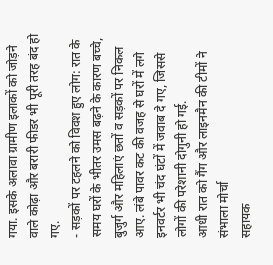गया. इसके अलावा ग्रामीण इलाकों को जोड़ने वाले कोढ़ा और बरारी फीडर भी पूरी तरह बंद हो गए.
- सड़कों पर टहलने को विवश हुए लोग: रात के समय घरों के भीतर उमस बढ़ने के कारण बच्चे, बुजुर्ग और महिलाएं छतों व सड़कों पर निकल आए. लंबे पावर कट की वजह से घरों में लगे इनवर्टर भी चंद घंटों में जवाब दे गए, जिससे लोगों की परेशानी दोगुनी हो गई.
आधी रात को गैंग और लाइनमैन की टीमों ने संभाला मोर्चा
सहायक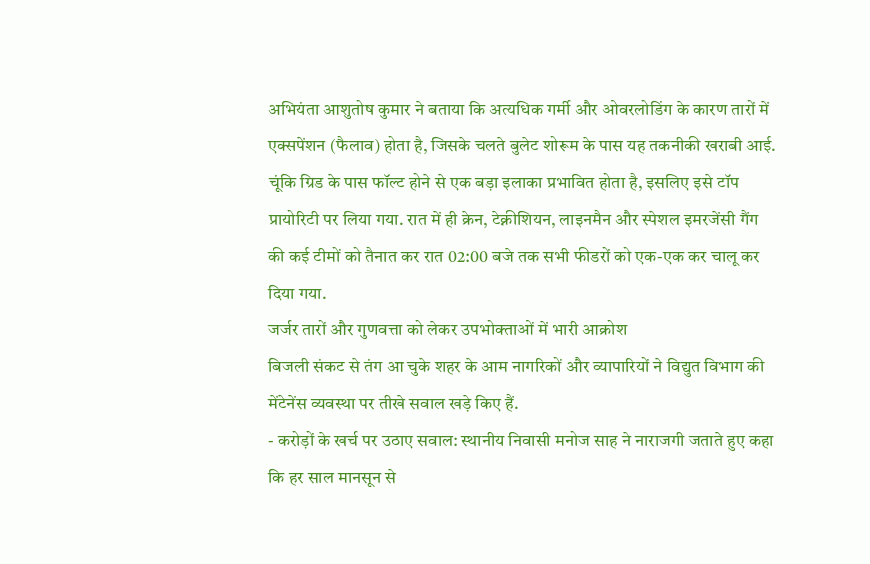अभियंता आशुतोष कुमार ने बताया कि अत्यधिक गर्मी और ओवरलोडिंग के कारण तारों में एक्सपेंशन (फैलाव) होता है, जिसके चलते बुलेट शोरूम के पास यह तकनीकी खराबी आई. चूंकि ग्रिड के पास फॉल्ट होने से एक बड़ा इलाका प्रभावित होता है, इसलिए इसे टॉप प्रायोरिटी पर लिया गया. रात में ही क्रेन, टेक्नीशियन, लाइनमैन और स्पेशल इमरजेंसी गैंग की कई टीमों को तैनात कर रात 02:00 बजे तक सभी फीडरों को एक-एक कर चालू कर दिया गया.
जर्जर तारों और गुणवत्ता को लेकर उपभोक्ताओं में भारी आक्रोश
बिजली संकट से तंग आ चुके शहर के आम नागरिकों और व्यापारियों ने विद्युत विभाग की मेंटेनेंस व्यवस्था पर तीखे सवाल खड़े किए हैं.
- करोड़ों के खर्च पर उठाए सवाल: स्थानीय निवासी मनोज साह ने नाराजगी जताते हुए कहा कि हर साल मानसून से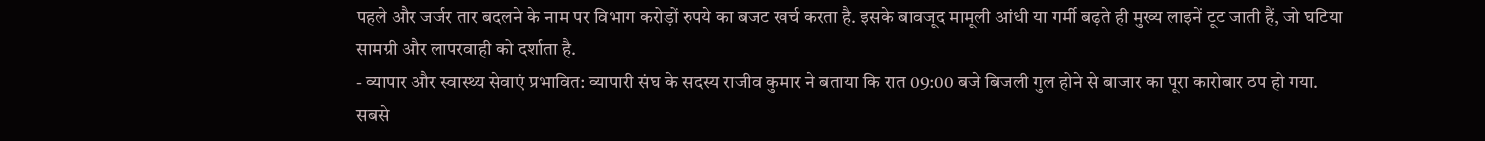पहले और जर्जर तार बदलने के नाम पर विभाग करोड़ों रुपये का बजट खर्च करता है. इसके बावजूद मामूली आंधी या गर्मी बढ़ते ही मुख्य लाइनें टूट जाती हैं, जो घटिया सामग्री और लापरवाही को दर्शाता है.
- व्यापार और स्वास्थ्य सेवाएं प्रभावित: व्यापारी संघ के सदस्य राजीव कुमार ने बताया कि रात 09:00 बजे बिजली गुल होने से बाजार का पूरा कारोबार ठप हो गया. सबसे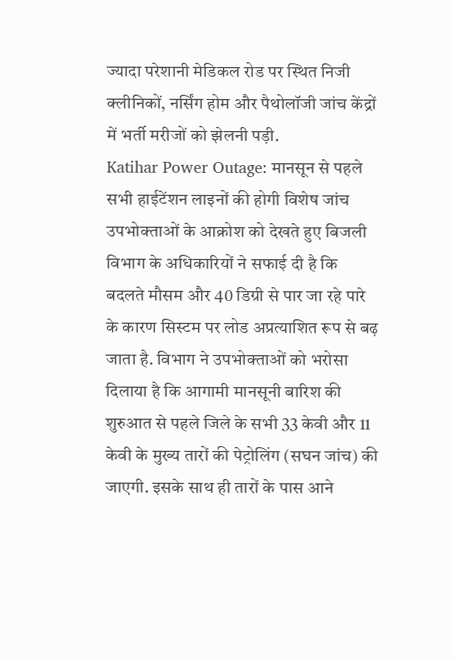ज्यादा परेशानी मेडिकल रोड पर स्थित निजी क्लीनिकों, नर्सिंग होम और पैथोलॉजी जांच केंद्रों में भर्ती मरीजों को झेलनी पड़ी.
Katihar Power Outage: मानसून से पहले सभी हाईटेंशन लाइनों की होगी विशेष जांच
उपभोक्ताओं के आक्रोश को देखते हुए बिजली विभाग के अधिकारियों ने सफाई दी है कि बदलते मौसम और 40 डिग्री से पार जा रहे पारे के कारण सिस्टम पर लोड अप्रत्याशित रूप से बढ़ जाता है. विभाग ने उपभोक्ताओं को भरोसा दिलाया है कि आगामी मानसूनी बारिश की शुरुआत से पहले जिले के सभी 33 केवी और 11 केवी के मुख्य तारों की पेट्रोलिंग (सघन जांच) की जाएगी. इसके साथ ही तारों के पास आने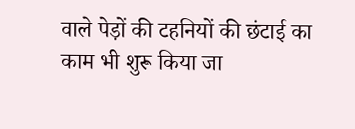वाले पेड़ों की टहनियों की छंटाई का काम भी शुरू किया जा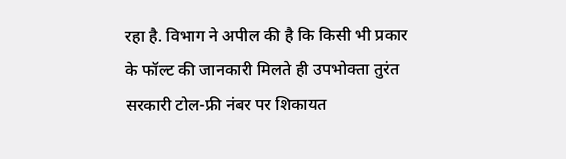रहा है. विभाग ने अपील की है कि किसी भी प्रकार के फॉल्ट की जानकारी मिलते ही उपभोक्ता तुरंत सरकारी टोल-फ्री नंबर पर शिकायत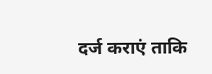दर्ज कराएं ताकि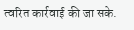त्वरित कार्रवाई की जा सके.